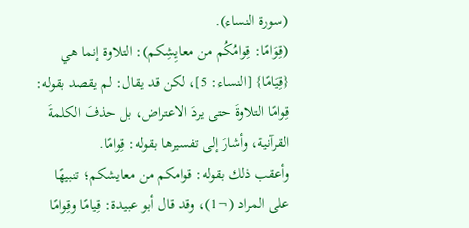(سورة النساء).
(قِوَامًا: قِوامُكُم من معايِشِكم): التلاوة إنما هي {قِيَامًا} [النساء: 5]، لكن قد يقال: لم يقصد بقوله: قِوامًا التلاوةَ حتى يردَ الاعتراض، بل حذفَ الكلمةَ القرآنية، وأشارَ إلى تفسيرها بقوله: قِوامًا.
وأعقب ذلك بقوله: قوامكم من معايشكم؛ تنبيهًا على المراد (¬1)، وقد قال أبو عبيدة: قِيامًا وقِوامًا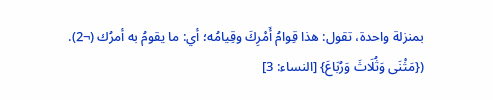بمنزلة واحدة، تقول: هذا قِوامُ أَمْرِكَ وقِيامُه؛ أي: ما يقومُ به أمرُك (¬2).
({مَثْنَى وَثُلَاثَ وَرُبَاعَ} [النساء: 3]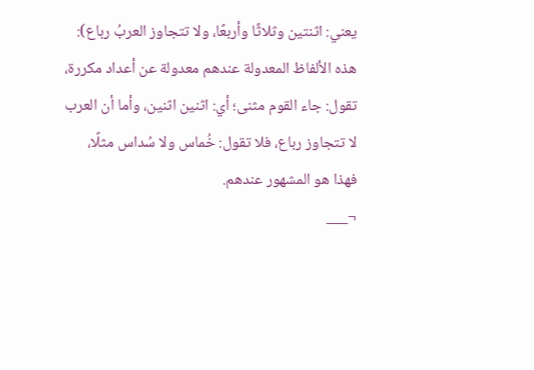يعني: اثنتين وثلاثًا وأربعًا، ولا تتجاوز العربُ رباع): هذه الألفاظ المعدولة عندهم معدولة عن أعداد مكررة، تقول: جاء القوم مثنى؛ أي: اثنين اثنين، وأما أن العرب لا تتجاوز رباع، فلا تقول: خُماس ولا سُداس مثلًا، فهذا هو المشهور عندهم.
¬___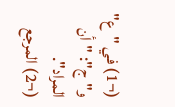(¬1) في "ع" و"ج": "أن المراد".
(¬2) المرجع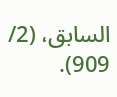السابق، (2/ 909).